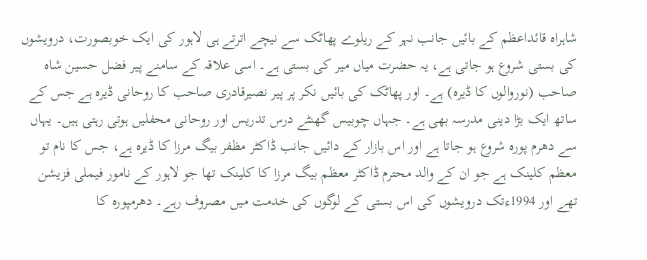شاہراہ قائداعظم کے بائیں جانب نہر کے ریلوے پھاٹک سے نیچے اترتے ہی لاہور کی ایک خوبصورت، درویشوں کی بستی شروع ہو جاتی ہے، یہ حضرت میاں میر کی بستی ہے۔ اسی علاقہ کے سامنے پیر فضل حسین شاہ صاحب (نوروالوں کا ڈیرہ) ہے۔ اور پھاٹک کی بائیں نکر پر پیر نصیرقادری صاحب کا روحانی ڈیرہ ہے جس کے ساتھ ایک بڑا دینی مدرسہ بھی ہے۔ جہاں چوبیس گھنٹے درس تدریس اور روحانی محفلیں ہوتی رہتی ہیں۔ یہاں سے دھرم پورہ شروع ہو جاتا ہے اور اس بازار کے دائیں جانب ڈاکٹر مظفر بیگ مرزا کا ڈیرہ ہے، جس کا نام تو معظم کلینک ہے جو ان کے والد محترم ڈاکٹر معظم بیگ مرزا کا کلینک تھا جو لاہور کے نامور فیملی فزیشن تھے اور 1994ءتک درویشوں کی اس بستی کے لوگوں کی خدمت میں مصروف رہے۔ دھرمپورہ کا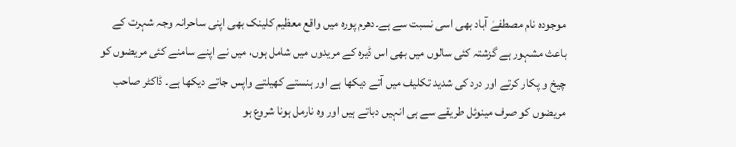موجودہ نام مصطفےٰ آباد بھی اسی نسبت سے ہے۔دھرم پورہ میں واقع معظیم کلینک بھی اپنی ساحرانہ وجہ شہرت کے باعث مشہور ہے گزشتہ کئی سالوں میں بھی اس ڈیرہ کے مریدوں میں شامل ہوں، میں نے اپنے سامنے کئی مریضوں کو چیخ و پکار کرتے اور درد کی شدید تکلیف میں آتے دیکھا ہے اور ہنستے کھیلتے واپس جاتے دیکھا ہے۔ ڈاکٹر صاحب مریضوں کو صرف مینوئل طریقے سے ہی انہیں دباتے ہیں اور وہ نارمل ہونا شروع ہو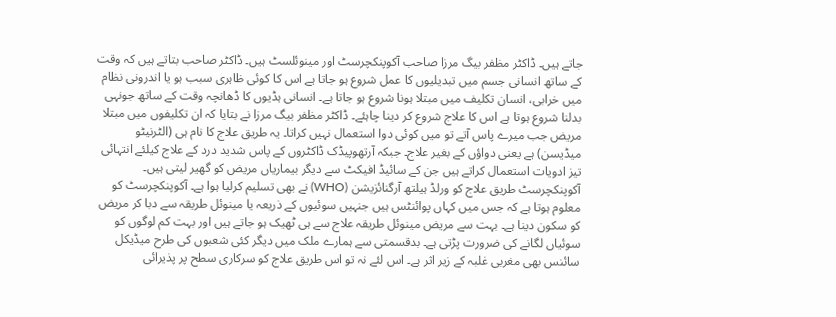جاتے ہیں۔ ڈاکٹر مظفر بیگ مرزا صاحب آکوپنکچرسٹ اور مینوئلسٹ ہیں۔ ڈاکٹر صاحب بتاتے ہیں کہ وقت کے ساتھ انسانی جسم میں تبدیلیوں کا عمل شروع ہو جاتا ہے اس کا کوئی ظاہری سبب ہو یا اندرونی نظام میں خرابی، انسان تکلیف میں مبتلا ہونا شروع ہو جاتا ہے۔ انسانی ہڈیوں کا ڈھانچہ وقت کے ساتھ جونہی بدلنا شروع ہوتا ہے اس کا علاج شروع کر دینا چاہئے۔ ڈاکٹر مظفر بیگ مرزا نے بتایا کہ ان تکلیفوں میں مبتلا مریض جب میرے پاس آتے تو میں کوئی دوا استعمال نہیں کراتا۔ یہ طریق علاج کا نام ہی (الٹرنیٹو میڈیسن) ہے یعنی دواؤں کے بغیر علاج۔ جبکہ آرتھوپیڈک ڈاکٹروں کے پاس شدید درد کے علاج کیلئے انتہائی تیز ادویات استعمال کراتے ہیں جن کے سائیڈ افیکٹ سے دیگر بیماریاں مریض کو گھیر لیتی ہیں۔ آکوپنکچرسٹ طریق علاج کو ورلڈ ہیلتھ آرگنائزیشن (WHO) نے بھی تسلیم کرلیا ہوا ہے۔ آکوپنکچرسٹ کو معلوم ہوتا ہے کہ جس میں کہاں پوائنٹس ہیں جنہیں سوئیوں کے ذریعہ یا مینوئل طریقہ سے دبا کر مریض کو سکون دینا ہے۔ بہت سے مریض مینوئل طریقہ علاج سے ہی ٹھیک ہو جاتے ہیں اور بہت کم لوگوں کو سوئیاں لگانے کی ضرورت پڑتی ہے۔ بدقسمتی سے ہمارے ملک میں دیگر کئی شعبوں کی طرح میڈیکل سائنس بھی مغربی غلبہ کے زیر اثر ہے۔ اس لئے نہ تو اس طریق علاج کو سرکاری سطح پر پذیرائی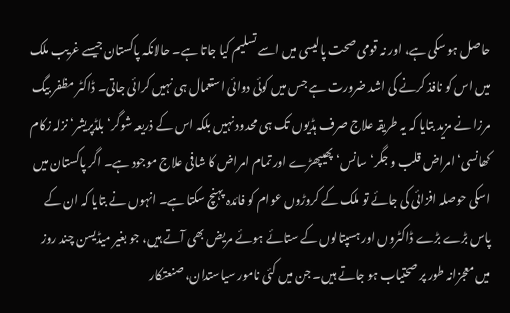حاصل ہو سکی ہے، اور نہ قومی صحت پالیسی میں اسے تسلیم کیا جاتا ہے۔ حالانکہ پاکستان جیسے غریب ملک میں اس کو نافذ کرنے کی اشد ضرورت ہے جس میں کوئی دوائی استعمال ہی نہیں کرائی جاتی۔ ڈاکٹر مظفر بیگ مرزا نے مزید بتایا کہ یہ طریقہ علاج صرف ہڈیوں تک ہی محدود نہیں بلکہ اس کے ذریعہ شوگر‘ بلڈپریشر‘ نزلہ زکام کھانسی‘ امراض قلب و جگر‘ سانس‘ پھیپھڑے اور تمام امراض کا شافی علاج موجود ہے۔ اگر پاکستان میں اسکی حوصلہ افزائی کی جائے تو ملک کے کروڑوں عوام کو فائدہ پہنچ سکتا ہے۔ انہوں نے بتایا کہ ان کے پاس بڑے بڑے ڈاکٹروں اور ہسپتالوں کے ستائے ہوئے مریض بھی آتے ہیں، جو بغیر میڈیسن چند روز میں معجزانہ طور پر صحتیاب ہو جاتے ہیں۔ جن میں کئی نامور سیاستدان، صنعتکار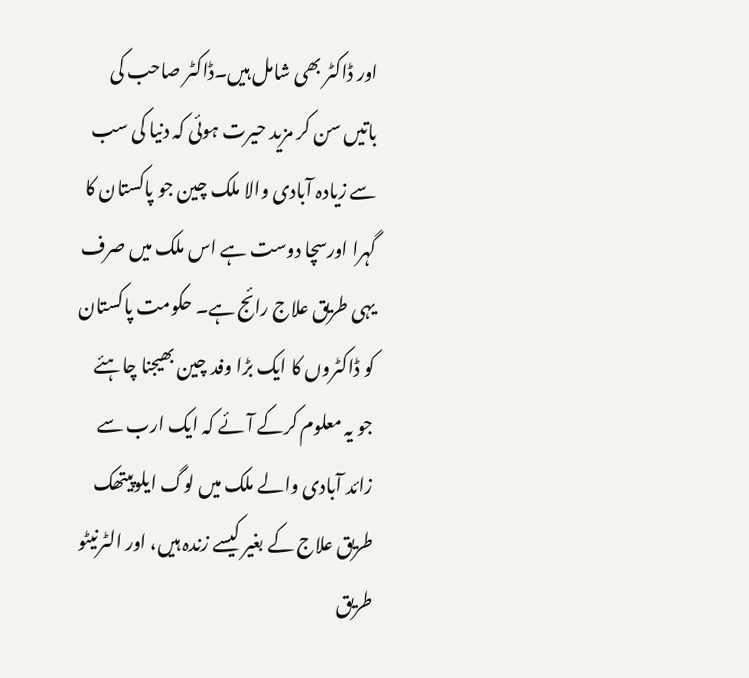اور ڈاکٹر بھی شامل ہیں۔ڈاکٹر صاحب کی باتیں سن کر مزید حیرت ہوئی کہ دنیا کی سب سے زیادہ آبادی والا ملک چین جو پاکستان کا گہرا اورسچا دوست ہے اس ملک میں صرف یہی طریق علاج رائج ہے۔ حکومت پاکستان کو ڈاکٹروں کا ایک بڑا وفد چین بھیجنا چاہئے جو یہ معلوم کرکے آئے کہ ایک ارب سے زائد آبادی والے ملک میں لوگ ایلوپیتھک طریق علاج کے بغیر کیسے زندہ ہیں، اور الٹرنیٹو طریق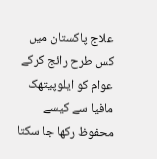علاج پاکستان میں کس طرح رائج کرکے عوام کو ایلوپیتھک مافیا سے کیسے محفوظ رکھا جا سکتا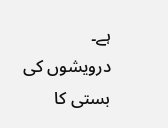ہے۔
درویشوں کی بستی کا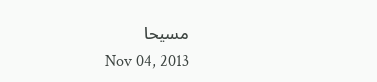مسیحا
Nov 04, 2013